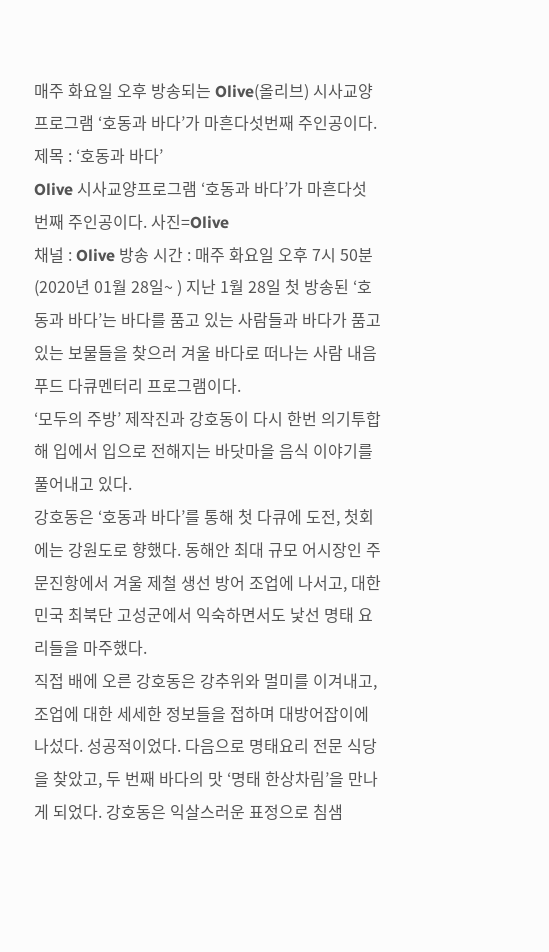매주 화요일 오후 방송되는 Olive(올리브) 시사교양프로그램 ‘호동과 바다’가 마흔다섯번째 주인공이다.
제목 : ‘호동과 바다’
Olive 시사교양프로그램 ‘호동과 바다’가 마흔다섯번째 주인공이다. 사진=Olive
채널 : Olive 방송 시간 : 매주 화요일 오후 7시 50분 (2020년 01월 28일~ ) 지난 1월 28일 첫 방송된 ‘호동과 바다’는 바다를 품고 있는 사람들과 바다가 품고 있는 보물들을 찾으러 겨울 바다로 떠나는 사람 내음 푸드 다큐멘터리 프로그램이다.
‘모두의 주방’ 제작진과 강호동이 다시 한번 의기투합해 입에서 입으로 전해지는 바닷마을 음식 이야기를 풀어내고 있다.
강호동은 ‘호동과 바다’를 통해 첫 다큐에 도전, 첫회에는 강원도로 향했다. 동해안 최대 규모 어시장인 주문진항에서 겨울 제철 생선 방어 조업에 나서고, 대한민국 최북단 고성군에서 익숙하면서도 낯선 명태 요리들을 마주했다.
직접 배에 오른 강호동은 강추위와 멀미를 이겨내고, 조업에 대한 세세한 정보들을 접하며 대방어잡이에 나섰다. 성공적이었다. 다음으로 명태요리 전문 식당을 찾았고, 두 번째 바다의 맛 ‘명태 한상차림’을 만나게 되었다. 강호동은 익살스러운 표정으로 침샘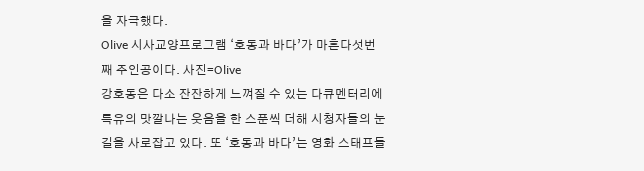을 자극했다.
Olive 시사교양프로그램 ‘호동과 바다’가 마흔다섯번째 주인공이다. 사진=Olive
강호동은 다소 잔잔하게 느껴질 수 있는 다큐멘터리에 특유의 맛깔나는 웃음을 한 스푼씩 더해 시청자들의 눈길을 사로잡고 있다. 또 ‘호동과 바다’는 영화 스태프들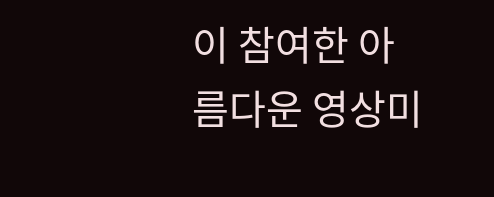이 참여한 아름다운 영상미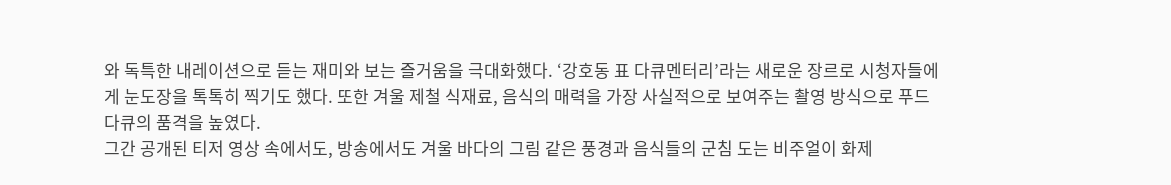와 독특한 내레이션으로 듣는 재미와 보는 즐거움을 극대화했다. ‘강호동 표 다큐멘터리’라는 새로운 장르로 시청자들에게 눈도장을 톡톡히 찍기도 했다. 또한 겨울 제철 식재료, 음식의 매력을 가장 사실적으로 보여주는 촬영 방식으로 푸드 다큐의 품격을 높였다.
그간 공개된 티저 영상 속에서도, 방송에서도 겨울 바다의 그림 같은 풍경과 음식들의 군침 도는 비주얼이 화제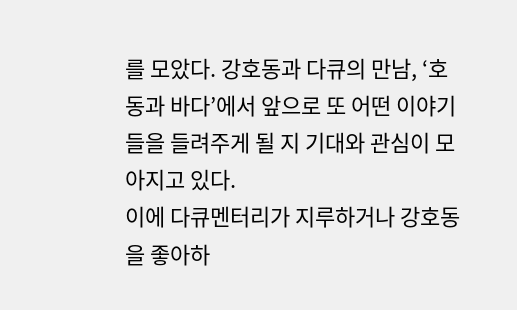를 모았다. 강호동과 다큐의 만남, ‘호동과 바다’에서 앞으로 또 어떤 이야기들을 들려주게 될 지 기대와 관심이 모아지고 있다.
이에 다큐멘터리가 지루하거나 강호동을 좋아하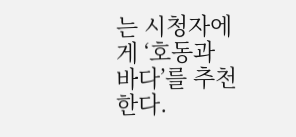는 시청자에게 ‘호동과 바다’를 추천한다.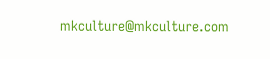mkculture@mkculture.com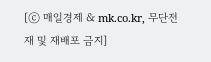[ⓒ 매일경제 & mk.co.kr, 무단전재 및 재배포 금지]